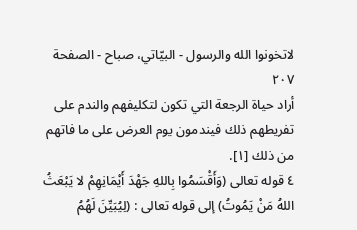لاتخونوا الله والرسول - البيّاتي، صباح - الصفحة ٢٠٧
أراد حياة الرجعة التي تكون لتكليفهم والندم على تفريطهم ذلك فيندمون يوم العرض على ما فاتهم من ذلك [١].
٤ قوله تعالى (وَأَقْسَمُوا بِاللهِ جَهْدَ أَيْمَانِهِمْ لا يَبْعَثُ اللهُ مَنْ يَمُوتُ) إلى قوله تعالى : (لِيُبَيِّنَ لَهُمُ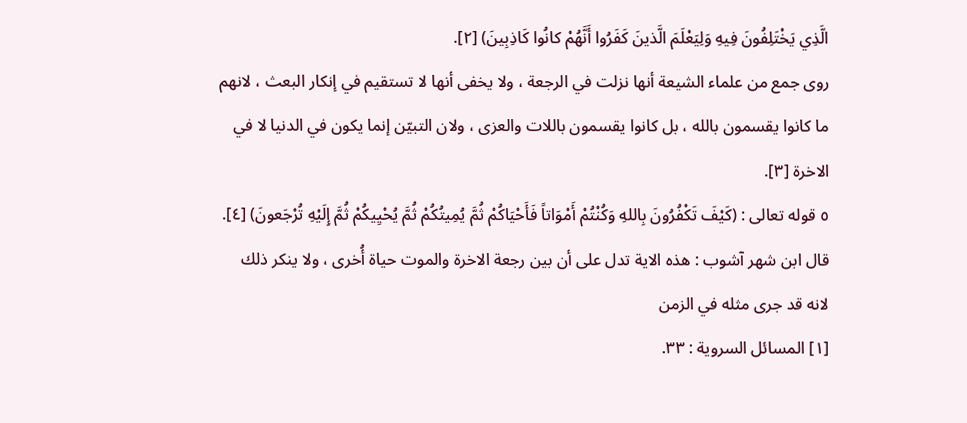الَّذِي يَخْتَلِفُونَ فِيهِ وَلِيَعْلَمَ الَّذينَ كَفَرُوا أَنَّهُمْ كانُوا كَاذِبِينَ) [٢].
روى جمع من علماء الشيعة أنها نزلت في الرجعة ، ولا يخفى أنها لا تستقيم في إنكار البعث ، لانهم ما كانوا يقسمون بالله ، بل كانوا يقسمون باللات والعزى ، ولان التبيّن إنما يكون في الدنيا لا في الاخرة [٣].
٥ قوله تعالى : (كَيْفَ تَكْفُرُونَ بِاللهِ وَكُنْتُمْ أَمْوَاتاً فَأَحْيَاكُمْ ثُمَّ يُمِيتُكُمْ ثُمَّ يُحْيِيكُمْ ثُمَّ إِلَيْهِ تُرْجَعونَ) [٤].
قال ابن شهر آشوب : هذه الاية تدل على أن بين رجعة الاخرة والموت حياة أُخرى ، ولا ينكر ذلك لانه قد جرى مثله في الزمن
[١] المسائل السروية : ٣٣.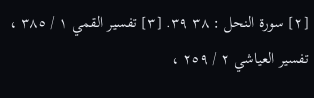[٢] سورة النحل : ٣٨ ٣٩. [٣] تفسير القمي ١ / ٣٨٥ ، تفسير العياشي ٢ / ٢٥٩ ،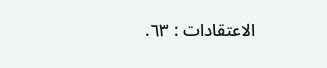الاعتقادات : ٦٣.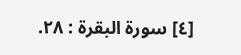[٤] سورة البقرة : ٢٨.